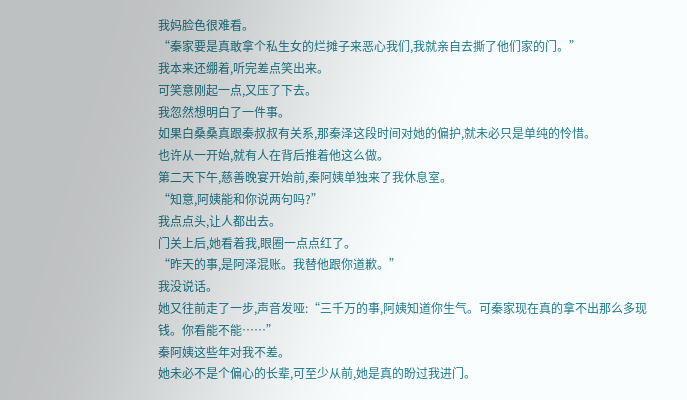我妈脸色很难看。
“秦家要是真敢拿个私生女的烂摊子来恶心我们,我就亲自去撕了他们家的门。”
我本来还绷着,听完差点笑出来。
可笑意刚起一点,又压了下去。
我忽然想明白了一件事。
如果白桑桑真跟秦叔叔有关系,那秦泽这段时间对她的偏护,就未必只是单纯的怜惜。
也许从一开始,就有人在背后推着他这么做。
第二天下午,慈善晚宴开始前,秦阿姨单独来了我休息室。
“知意,阿姨能和你说两句吗?”
我点点头,让人都出去。
门关上后,她看着我,眼圈一点点红了。
“昨天的事,是阿泽混账。我替他跟你道歉。”
我没说话。
她又往前走了一步,声音发哑:“三千万的事,阿姨知道你生气。可秦家现在真的拿不出那么多现钱。你看能不能……”
秦阿姨这些年对我不差。
她未必不是个偏心的长辈,可至少从前,她是真的盼过我进门。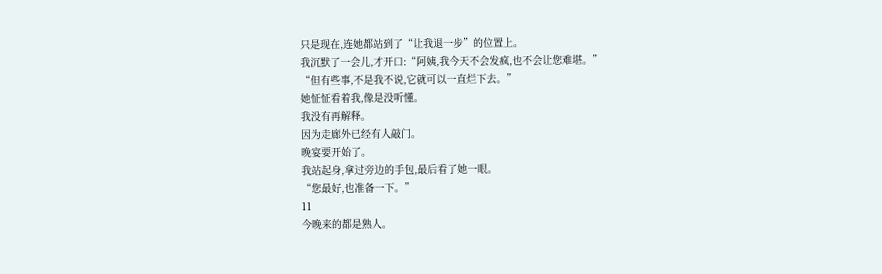只是现在,连她都站到了“让我退一步”的位置上。
我沉默了一会儿,才开口:“阿姨,我今天不会发疯,也不会让您难堪。”
“但有些事,不是我不说,它就可以一直烂下去。”
她怔怔看着我,像是没听懂。
我没有再解释。
因为走廊外已经有人敲门。
晚宴要开始了。
我站起身,拿过旁边的手包,最后看了她一眼。
“您最好,也准备一下。”
11
今晚来的都是熟人。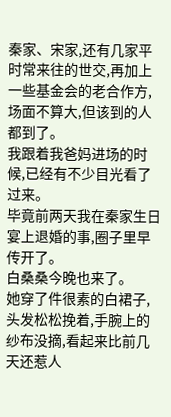秦家、宋家,还有几家平时常来往的世交,再加上一些基金会的老合作方,场面不算大,但该到的人都到了。
我跟着我爸妈进场的时候,已经有不少目光看了过来。
毕竟前两天我在秦家生日宴上退婚的事,圈子里早传开了。
白桑桑今晚也来了。
她穿了件很素的白裙子,头发松松挽着,手腕上的纱布没摘,看起来比前几天还惹人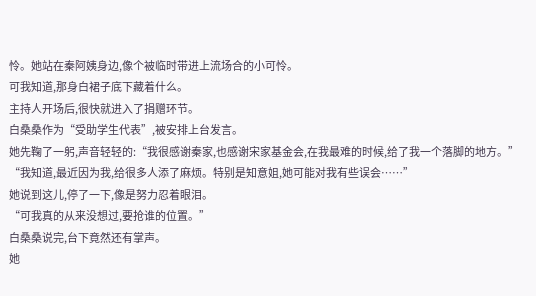怜。她站在秦阿姨身边,像个被临时带进上流场合的小可怜。
可我知道,那身白裙子底下藏着什么。
主持人开场后,很快就进入了捐赠环节。
白桑桑作为“受助学生代表”,被安排上台发言。
她先鞠了一躬,声音轻轻的:“我很感谢秦家,也感谢宋家基金会,在我最难的时候,给了我一个落脚的地方。”
“我知道,最近因为我,给很多人添了麻烦。特别是知意姐,她可能对我有些误会……”
她说到这儿,停了一下,像是努力忍着眼泪。
“可我真的从来没想过,要抢谁的位置。”
白桑桑说完,台下竟然还有掌声。
她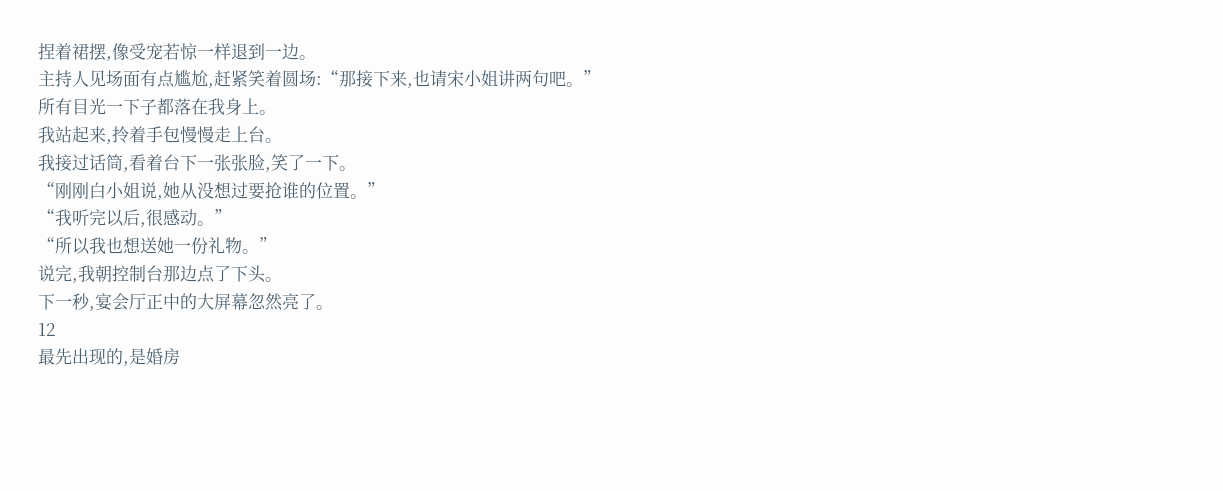捏着裙摆,像受宠若惊一样退到一边。
主持人见场面有点尴尬,赶紧笑着圆场:“那接下来,也请宋小姐讲两句吧。”
所有目光一下子都落在我身上。
我站起来,拎着手包慢慢走上台。
我接过话筒,看着台下一张张脸,笑了一下。
“刚刚白小姐说,她从没想过要抢谁的位置。”
“我听完以后,很感动。”
“所以我也想送她一份礼物。”
说完,我朝控制台那边点了下头。
下一秒,宴会厅正中的大屏幕忽然亮了。
12
最先出现的,是婚房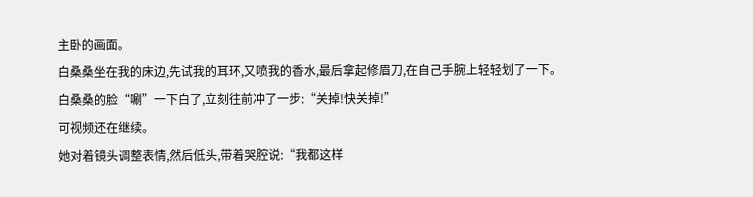主卧的画面。
白桑桑坐在我的床边,先试我的耳环,又喷我的香水,最后拿起修眉刀,在自己手腕上轻轻划了一下。
白桑桑的脸“唰”一下白了,立刻往前冲了一步:“关掉!快关掉!”
可视频还在继续。
她对着镜头调整表情,然后低头,带着哭腔说:“我都这样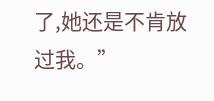了,她还是不肯放过我。”